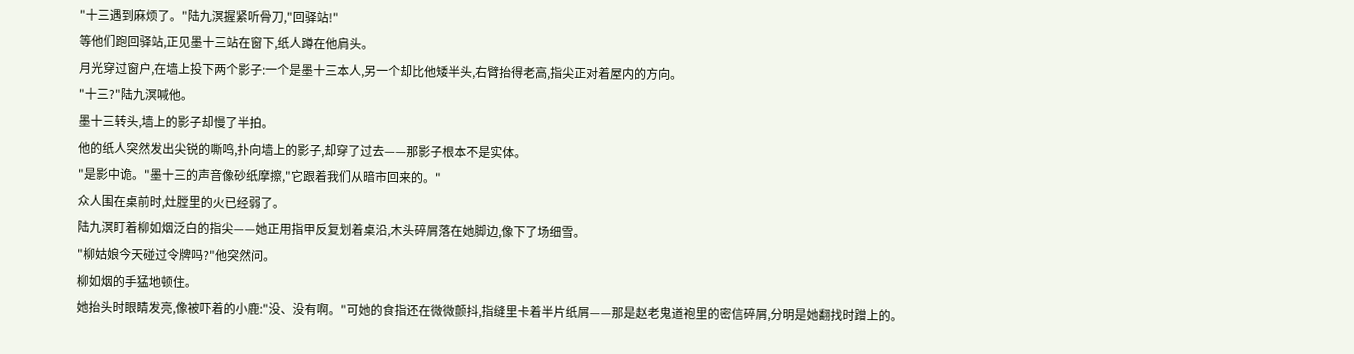"十三遇到麻烦了。"陆九溟握紧听骨刀,"回驿站!"
等他们跑回驿站,正见墨十三站在窗下,纸人蹲在他肩头。
月光穿过窗户,在墙上投下两个影子:一个是墨十三本人,另一个却比他矮半头,右臂抬得老高,指尖正对着屋内的方向。
"十三?"陆九溟喊他。
墨十三转头,墙上的影子却慢了半拍。
他的纸人突然发出尖锐的嘶鸣,扑向墙上的影子,却穿了过去——那影子根本不是实体。
"是影中诡。"墨十三的声音像砂纸摩擦,"它跟着我们从暗市回来的。"
众人围在桌前时,灶膛里的火已经弱了。
陆九溟盯着柳如烟泛白的指尖——她正用指甲反复划着桌沿,木头碎屑落在她脚边,像下了场细雪。
"柳姑娘今天碰过令牌吗?"他突然问。
柳如烟的手猛地顿住。
她抬头时眼睛发亮,像被吓着的小鹿:"没、没有啊。"可她的食指还在微微颤抖,指缝里卡着半片纸屑——那是赵老鬼道袍里的密信碎屑,分明是她翻找时蹭上的。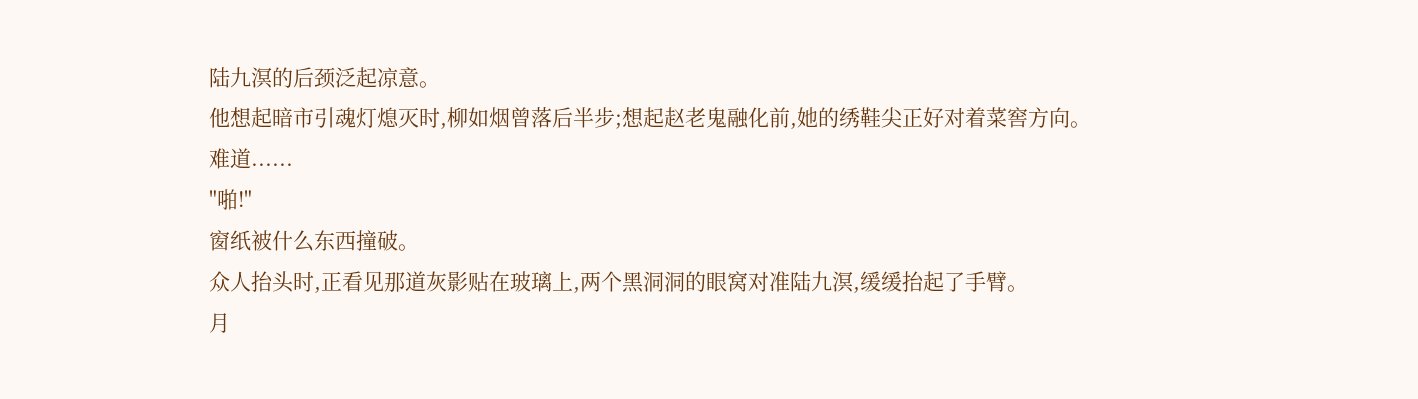陆九溟的后颈泛起凉意。
他想起暗市引魂灯熄灭时,柳如烟曾落后半步;想起赵老鬼融化前,她的绣鞋尖正好对着菜窖方向。
难道......
"啪!"
窗纸被什么东西撞破。
众人抬头时,正看见那道灰影贴在玻璃上,两个黑洞洞的眼窝对准陆九溟,缓缓抬起了手臂。
月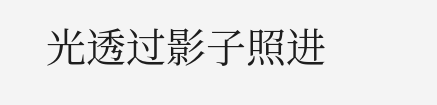光透过影子照进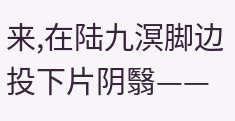来,在陆九溟脚边投下片阴翳——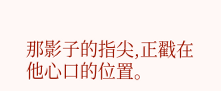那影子的指尖,正戳在他心口的位置。